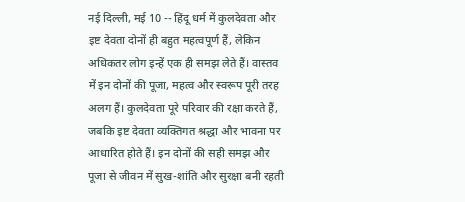नई दिल्ली, मई 10 -- हिंदू धर्म में कुलदेवता और इष्ट देवता दोनों ही बहुत महत्वपूर्ण हैं, लेकिन अधिकतर लोग इन्हें एक ही समझ लेते हैं। वास्तव में इन दोनों की पूजा, महत्व और स्वरूप पूरी तरह अलग हैं। कुलदेवता पूरे परिवार की रक्षा करते हैं, जबकि इष्ट देवता व्यक्तिगत श्रद्धा और भावना पर आधारित होते हैं। इन दोनों की सही समझ और पूजा से जीवन में सुख-शांति और सुरक्षा बनी रहती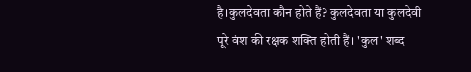है।कुलदेवता कौन होते हैं? कुलदेवता या कुलदेवी पूरे वंश की रक्षक शक्ति होती हैं। 'कुल' शब्द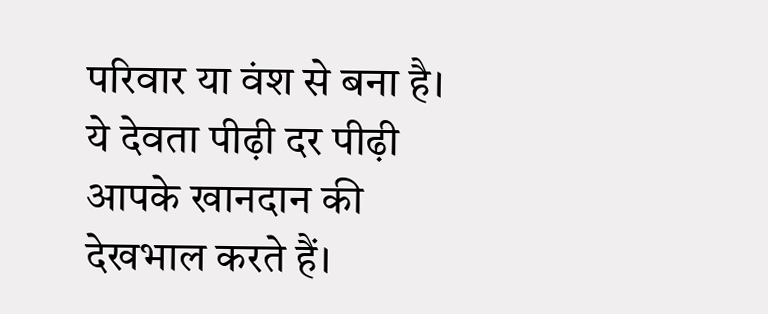परिवार या वंश से बना है। ये देवता पीढ़ी दर पीढ़ी आपके खानदान की देखभाल करते हैं।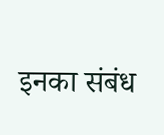इनका संबंध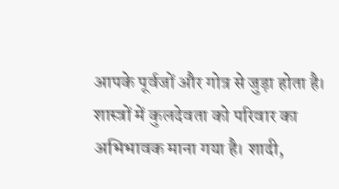आपके पूर्वजों और गोत्र से जुड़ा होता है। शास्त्रों में कुलदेवता को परिवार का अभिभावक माना गया है। शादी,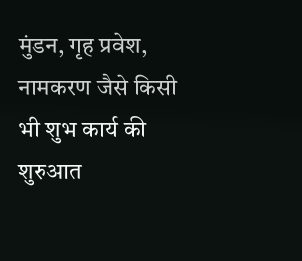मुंडन, गृह प्रवेश, नामकरण जैसे किसी भी शुभ कार्य की शुरुआत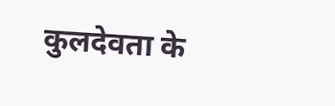कुलदेवता के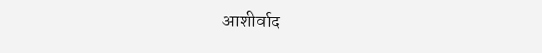आशीर्वाद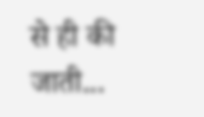से ही की जाती...